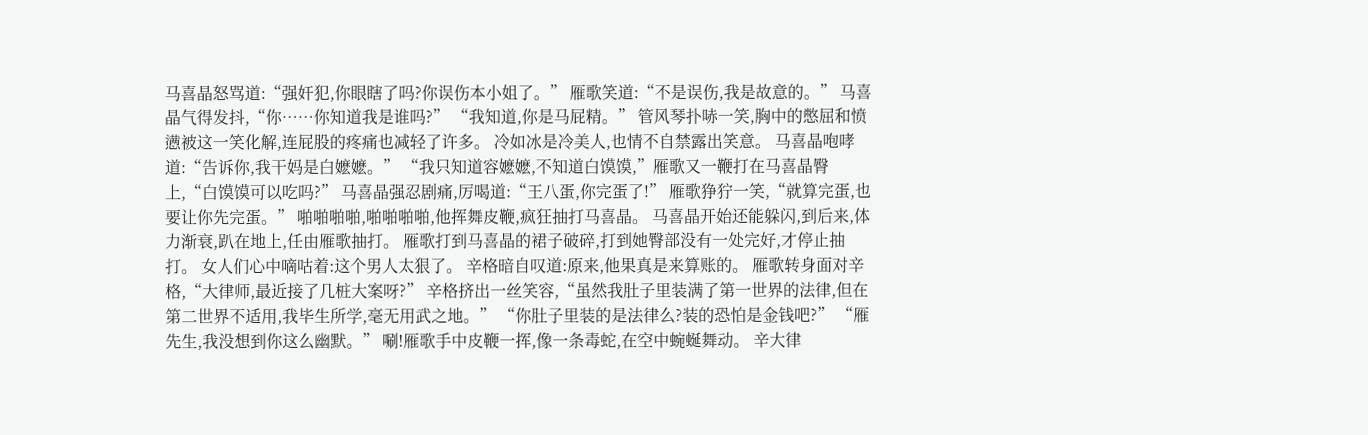马喜晶怒骂道:“强奸犯,你眼瞎了吗?你误伤本小姐了。” 雁歌笑道:“不是误伤,我是故意的。” 马喜晶气得发抖,“你……你知道我是谁吗?” “我知道,你是马屁精。” 管风琴扑哧一笑,胸中的憋屈和愤懑被这一笑化解,连屁股的疼痛也减轻了许多。 冷如冰是冷美人,也情不自禁露出笑意。 马喜晶咆哮道:“告诉你,我干妈是白嬷嬷。” “我只知道容嬷嬷,不知道白馍馍,”雁歌又一鞭打在马喜晶臀上,“白馍馍可以吃吗?” 马喜晶强忍剧痛,厉喝道:“王八蛋,你完蛋了!” 雁歌狰狞一笑,“就算完蛋,也要让你先完蛋。” 啪啪啪啪,啪啪啪啪,他挥舞皮鞭,疯狂抽打马喜晶。 马喜晶开始还能躲闪,到后来,体力渐衰,趴在地上,任由雁歌抽打。 雁歌打到马喜晶的裙子破碎,打到她臀部没有一处完好,才停止抽打。 女人们心中嘀咕着:这个男人太狠了。 辛格暗自叹道:原来,他果真是来算账的。 雁歌转身面对辛格,“大律师,最近接了几桩大案呀?” 辛格挤出一丝笑容,“虽然我肚子里装满了第一世界的法律,但在第二世界不适用,我毕生所学,毫无用武之地。” “你肚子里装的是法律么?装的恐怕是金钱吧?” “雁先生,我没想到你这么幽默。” 唰!雁歌手中皮鞭一挥,像一条毒蛇,在空中蜿蜒舞动。 辛大律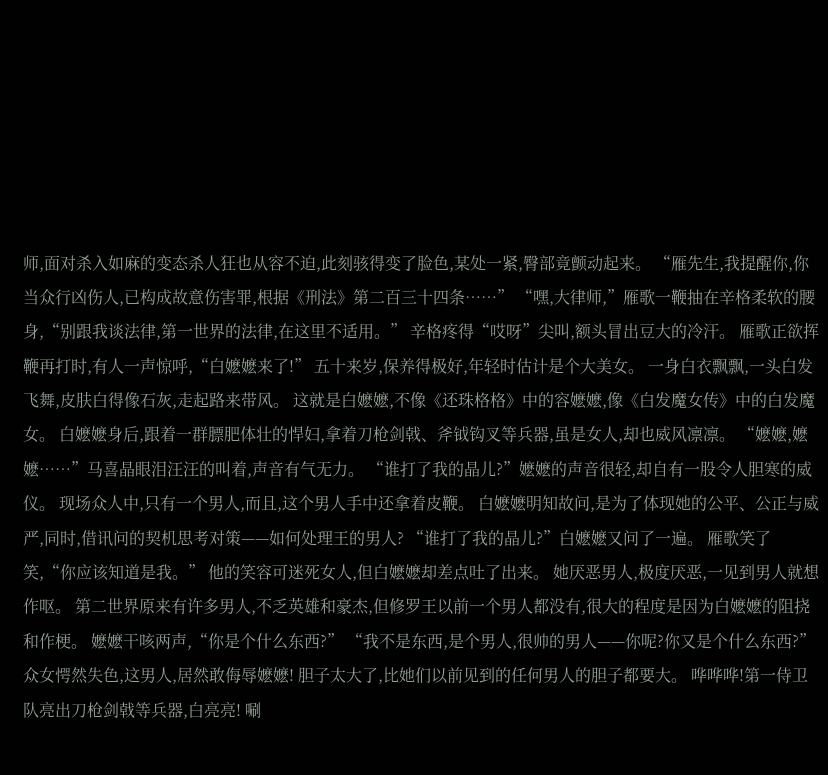师,面对杀入如麻的变态杀人狂也从容不迫,此刻骇得变了脸色,某处一紧,臀部竟颤动起来。 “雁先生,我提醒你,你当众行凶伤人,已构成故意伤害罪,根据《刑法》第二百三十四条……” “嘿,大律师,”雁歌一鞭抽在辛格柔软的腰身,“别跟我谈法律,第一世界的法律,在这里不适用。” 辛格疼得“哎呀”尖叫,额头冒出豆大的冷汗。 雁歌正欲挥鞭再打时,有人一声惊呼,“白嬷嬷来了!” 五十来岁,保养得极好,年轻时估计是个大美女。 一身白衣飘飘,一头白发飞舞,皮肤白得像石灰,走起路来带风。 这就是白嬷嬷,不像《还珠格格》中的容嬷嬷,像《白发魔女传》中的白发魔女。 白嬷嬷身后,跟着一群膘肥体壮的悍妇,拿着刀枪剑戟、斧钺钩叉等兵器,虽是女人,却也威风凛凛。 “嬷嬷,嬷嬷……”马喜晶眼泪汪汪的叫着,声音有气无力。 “谁打了我的晶儿?”嬷嬷的声音很轻,却自有一股令人胆寒的威仪。 现场众人中,只有一个男人,而且,这个男人手中还拿着皮鞭。 白嬷嬷明知故问,是为了体现她的公平、公正与威严,同时,借讯问的契机思考对策——如何处理王的男人? “谁打了我的晶儿?”白嬷嬷又问了一遍。 雁歌笑了笑,“你应该知道是我。” 他的笑容可迷死女人,但白嬷嬷却差点吐了出来。 她厌恶男人,极度厌恶,一见到男人就想作呕。 第二世界原来有许多男人,不乏英雄和豪杰,但修罗王以前一个男人都没有,很大的程度是因为白嬷嬷的阻挠和作梗。 嬷嬷干咳两声,“你是个什么东西?” “我不是东西,是个男人,很帅的男人——你呢?你又是个什么东西?” 众女愕然失色,这男人,居然敢侮辱嬷嬷! 胆子太大了,比她们以前见到的任何男人的胆子都要大。 哗哗哗!第一侍卫队亮出刀枪剑戟等兵器,白亮亮! 唰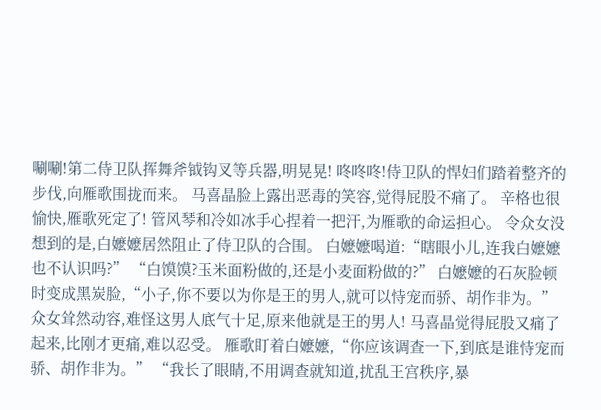唰唰!第二侍卫队挥舞斧钺钩叉等兵器,明晃晃! 咚咚咚!侍卫队的悍妇们踏着整齐的步伐,向雁歌围拢而来。 马喜晶脸上露出恶毒的笑容,觉得屁股不痛了。 辛格也很愉快,雁歌死定了! 管风琴和冷如冰手心捏着一把汗,为雁歌的命运担心。 令众女没想到的是,白嬷嬷居然阻止了侍卫队的合围。 白嬷嬷喝道:“瞎眼小儿,连我白嬷嬷也不认识吗?” “白馍馍?玉米面粉做的,还是小麦面粉做的?” 白嬷嬷的石灰脸顿时变成黑炭脸,“小子,你不要以为你是王的男人,就可以恃宠而骄、胡作非为。” 众女耸然动容,难怪这男人底气十足,原来他就是王的男人! 马喜晶觉得屁股又痛了起来,比刚才更痛,难以忍受。 雁歌盯着白嬷嬷,“你应该调查一下,到底是谁恃宠而骄、胡作非为。” “我长了眼睛,不用调查就知道,扰乱王宫秩序,暴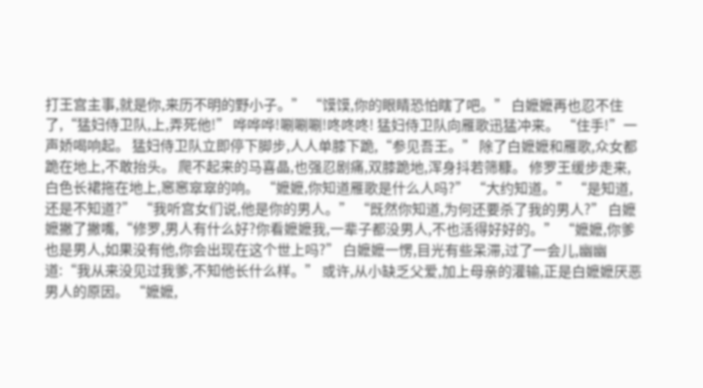打王宫主事,就是你,来历不明的野小子。” “馍馍,你的眼睛恐怕瞎了吧。” 白嬷嬷再也忍不住了,“猛妇侍卫队,上,弄死他!” 哗哗哗!唰唰唰!咚咚咚! 猛妇侍卫队向雁歌迅猛冲来。 “住手!”一声娇喝响起。 猛妇侍卫队立即停下脚步,人人单膝下跪,“参见吾王。” 除了白嬷嬷和雁歌,众女都跪在地上,不敢抬头。 爬不起来的马喜晶,也强忍剧痛,双膝跪地,浑身抖若筛糠。 修罗王缓步走来,白色长裙拖在地上,窸窸窣窣的响。 “嬷嬷,你知道雁歌是什么人吗?” “大约知道。” “是知道,还是不知道?” “我听宫女们说,他是你的男人。” “既然你知道,为何还要杀了我的男人?” 白嬷嬷撇了撇嘴,“修罗,男人有什么好?你看嬷嬷我,一辈子都没男人,不也活得好好的。” “嬷嬷,你爹也是男人,如果没有他,你会出现在这个世上吗?” 白嬷嬷一愣,目光有些呆滞,过了一会儿,幽幽道:“我从来没见过我爹,不知他长什么样。” 或许,从小缺乏父爱,加上母亲的灌输,正是白嬷嬷厌恶男人的原因。 “嬷嬷,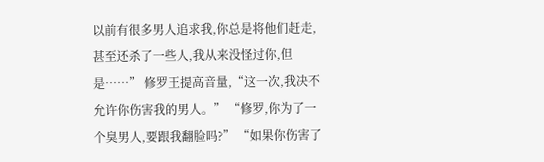以前有很多男人追求我,你总是将他们赶走,甚至还杀了一些人,我从来没怪过你,但是……” 修罗王提高音量,“这一次,我决不允许你伤害我的男人。” “修罗,你为了一个臭男人,要跟我翻脸吗?” “如果你伤害了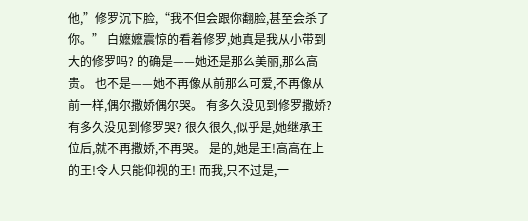他,”修罗沉下脸,“我不但会跟你翻脸,甚至会杀了你。” 白嬷嬷震惊的看着修罗,她真是我从小带到大的修罗吗? 的确是——她还是那么美丽,那么高贵。 也不是——她不再像从前那么可爱,不再像从前一样,偶尔撒娇偶尔哭。 有多久没见到修罗撒娇?有多久没见到修罗哭? 很久很久,似乎是,她继承王位后,就不再撒娇,不再哭。 是的,她是王!高高在上的王!令人只能仰视的王! 而我,只不过是,一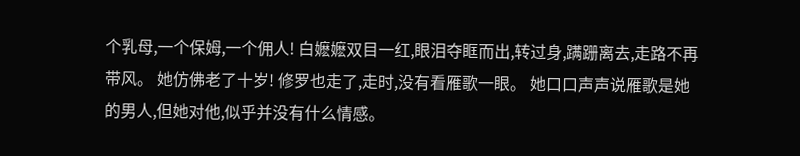个乳母,一个保姆,一个佣人! 白嬷嬷双目一红,眼泪夺眶而出,转过身,蹒跚离去,走路不再带风。 她仿佛老了十岁! 修罗也走了,走时,没有看雁歌一眼。 她口口声声说雁歌是她的男人,但她对他,似乎并没有什么情感。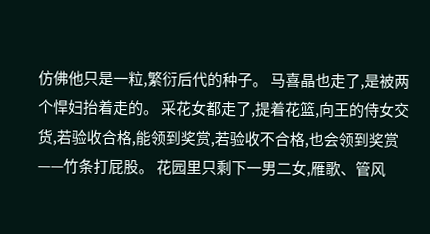仿佛他只是一粒,繁衍后代的种子。 马喜晶也走了,是被两个悍妇抬着走的。 采花女都走了,提着花篮,向王的侍女交货,若验收合格,能领到奖赏,若验收不合格,也会领到奖赏——竹条打屁股。 花园里只剩下一男二女,雁歌、管风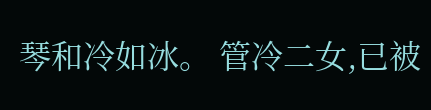琴和冷如冰。 管冷二女,已被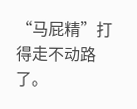“马屁精”打得走不动路了。